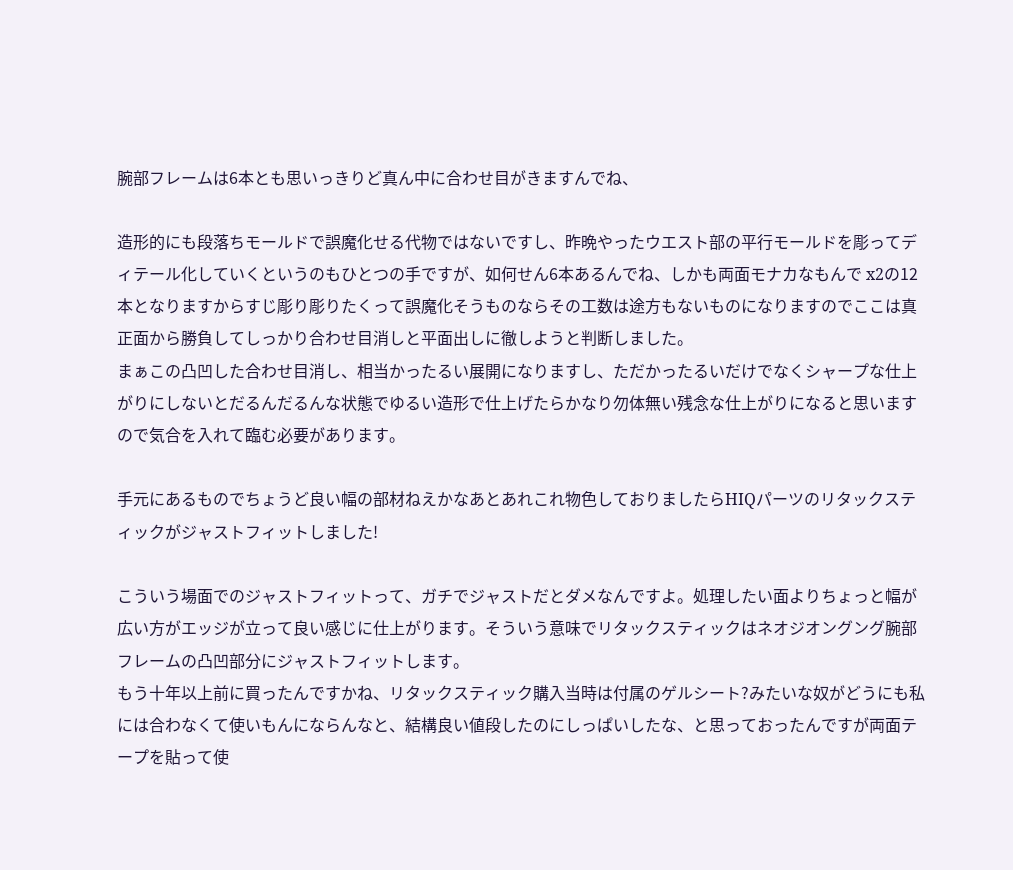腕部フレームは6本とも思いっきりど真ん中に合わせ目がきますんでね、

造形的にも段落ちモールドで誤魔化せる代物ではないですし、昨晩やったウエスト部の平行モールドを彫ってディテール化していくというのもひとつの手ですが、如何せん6本あるんでね、しかも両面モナカなもんで x2の12本となりますからすじ彫り彫りたくって誤魔化そうものならその工数は途方もないものになりますのでここは真正面から勝負してしっかり合わせ目消しと平面出しに徹しようと判断しました。
まぁこの凸凹した合わせ目消し、相当かったるい展開になりますし、ただかったるいだけでなくシャープな仕上がりにしないとだるんだるんな状態でゆるい造形で仕上げたらかなり勿体無い残念な仕上がりになると思いますので気合を入れて臨む必要があります。

手元にあるものでちょうど良い幅の部材ねえかなあとあれこれ物色しておりましたらHIQパーツのリタックスティックがジャストフィットしました!

こういう場面でのジャストフィットって、ガチでジャストだとダメなんですよ。処理したい面よりちょっと幅が広い方がエッジが立って良い感じに仕上がります。そういう意味でリタックスティックはネオジオングング腕部フレームの凸凹部分にジャストフィットします。
もう十年以上前に買ったんですかね、リタックスティック購入当時は付属のゲルシート?みたいな奴がどうにも私には合わなくて使いもんにならんなと、結構良い値段したのにしっぱいしたな、と思っておったんですが両面テープを貼って使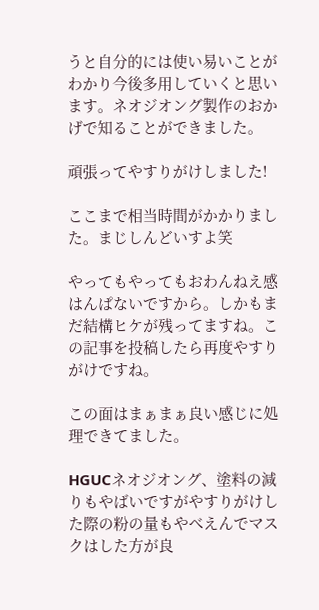うと自分的には使い易いことがわかり今後多用していくと思います。ネオジオング製作のおかげで知ることができました。

頑張ってやすりがけしました!

ここまで相当時間がかかりました。まじしんどいすよ笑

やってもやってもおわんねえ感はんぱないですから。しかもまだ結構ヒケが残ってますね。この記事を投稿したら再度やすりがけですね。

この面はまぁまぁ良い感じに処理できてました。

HGUCネオジオング、塗料の減りもやばいですがやすりがけした際の粉の量もやべえんでマスクはした方が良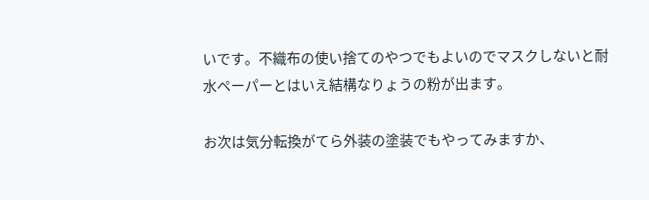いです。不織布の使い捨てのやつでもよいのでマスクしないと耐水ペーパーとはいえ結構なりょうの粉が出ます。

お次は気分転換がてら外装の塗装でもやってみますか、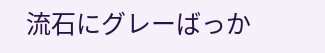流石にグレーばっか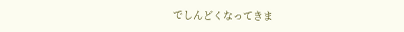でしんどくなってきま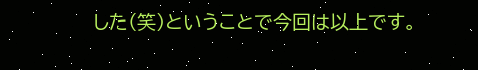した(笑)ということで今回は以上です。